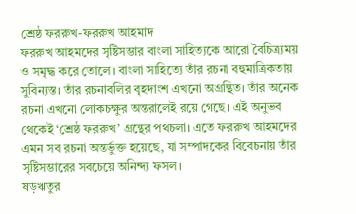শ্রেষ্ঠ ফররুখ-ফররুখ আহমাদ
ফররুখ আহমদের সৃষ্টিসম্ভার বাংলা সাহিত্যকে আরো বৈচিত্র্যময় ও সমৃদ্ধ করে তোলে। বাংলা সাহিত্যে তাঁর রচনা বহুমাত্রিকতায় সুবিন্যস্ত। তাঁর রচনাবলির বৃহদাংশ এখনো অগ্রন্থিত। তাঁর অনেক রচনা এখনো লোকচক্ষুর অন্তরালেই রয়ে গেছে। এই অনুভব থেকেই ‘শ্রেষ্ঠ ফররুখ’ গ্রন্থের পথচলা। এতে ফররুখ আহমদের এমন সব রচনা অন্তর্ভুক্ত হয়েছে, যা সম্পাদকের বিবেচনায় তাঁর সৃষ্টিসম্ভারের সবচেয়ে অনিন্দ্য ফসল।
ষড়ঋতুর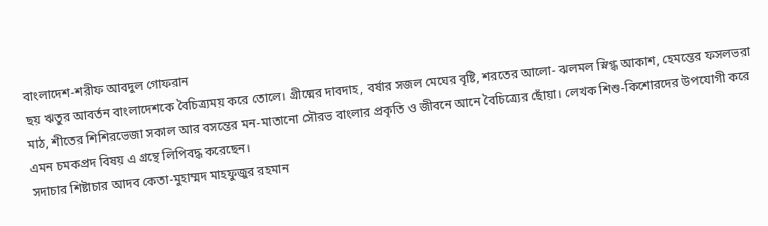বাংলাদেশ-শরীফ আবদুল গোফরান
ছয় ঋতুর আবর্তন বাংলাদেশকে বৈচিত্র্যময় করে তোলে। গ্রীষ্মের দাবদাহ, বর্ষার সজল মেঘের বৃষ্টি, শরতের আলো- ঝলমল স্নিগ্ধ আকাশ, হেমন্তের ফসলভরা মাঠ, শীতের শিশিরভেজা সকাল আর বসন্তের মন-মাতানো সৌরভ বাংলার প্রকৃতি ও জীবনে আনে বৈচিত্র্যের ছোঁয়া। লেখক শিশু-কিশোরদের উপযোগী করে এমন চমকপ্রদ বিষয় এ গ্রন্থে লিপিবদ্ধ করেছেন।
সদাচার শিষ্টাচার আদব কেতা-মুহাম্মদ মাহফুজুর রহমান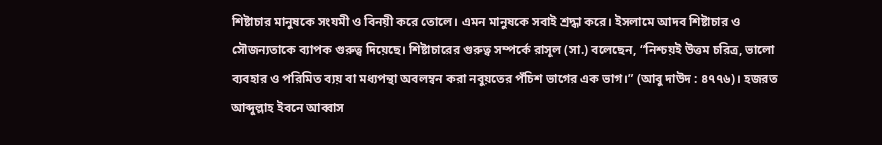শিষ্টাচার মানুষকে সংযমী ও বিনয়ী করে তোলে। এমন মানুষকে সবাই শ্রদ্ধা করে। ইসলামে আদব শিষ্টাচার ও সৌজন্যতাকে ব্যাপক গুরুত্ব দিয়েছে। শিষ্টাচারের গুরুত্ব সম্পর্কে রাসূল (সা.) বলেছেন, “নিশ্চয়ই উত্তম চরিত্র, ভালো ব্যবহার ও পরিমিত ব্যয় বা মধ্যপন্থা অবলম্বন করা নবুয়তের পঁচিশ ভাগের এক ভাগ।” (আবু দাউদ : ৪৭৭৬)। হজরত আব্দুল্লাহ ইবনে আব্বাস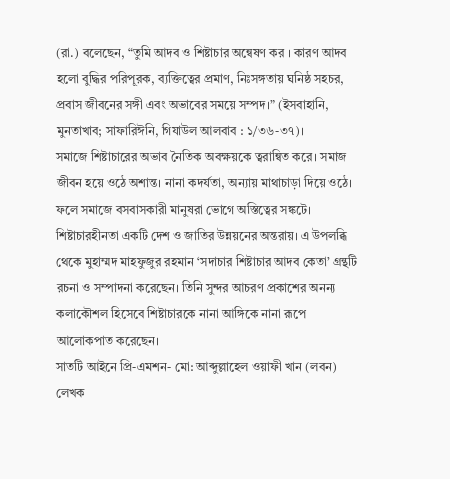(রা.) বলেছেন, “তুমি আদব ও শিষ্টাচার অন্বেষণ কর । কারণ আদব হলো বুদ্ধির পরিপূরক, ব্যক্তিত্বের প্রমাণ, নিঃসঙ্গতায় ঘনিষ্ঠ সহচর, প্রবাস জীবনের সঙ্গী এবং অভাবের সময়ে সম্পদ।” (ইসবাহানি, মুনতাখাব; সাফারিঈনি, গিযাউল আলবাব : ১/৩৬-৩৭)।
সমাজে শিষ্টাচারের অভাব নৈতিক অবক্ষয়কে ত্বরান্বিত করে। সমাজ জীবন হয়ে ওঠে অশান্ত। নানা কদর্যতা, অন্যায় মাথাচাড়া দিয়ে ওঠে। ফলে সমাজে বসবাসকারী মানুষরা ভোগে অস্তিত্বের সঙ্কটে। শিষ্টাচারহীনতা একটি দেশ ও জাতির উন্নয়নের অন্তরায়। এ উপলব্ধি থেকে মুহাম্মদ মাহফুজুর রহমান ‘সদাচার শিষ্টাচার আদব কেতা’ গ্রন্থটি রচনা ও সম্পাদনা করেছেন। তিনি সুন্দর আচরণ প্রকাশের অনন্য কলাকৌশল হিসেবে শিষ্টাচারকে নানা আঙ্গিকে নানা রূপে আলোকপাত করেছেন।
সাতটি আইনে প্রি-এমশন- মো: আব্দুল্লাহেল ওয়াফী খান (লবন)
লেখক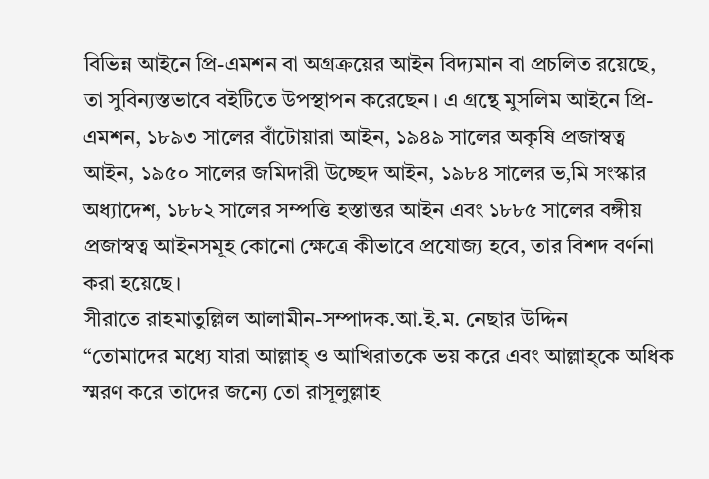বিভিন্ন আইনে প্রি-এমশন বা অগ্রক্রয়ের আইন বিদ্যমান বা প্রচলিত রয়েছে, তা সুবিন্যস্তভাবে বইটিতে উপস্থাপন করেছেন। এ গ্রন্থে মুসলিম আইনে প্রি-এমশন, ১৮৯৩ সালের বাঁটোয়ারা আইন, ১৯৪৯ সালের অকৃষি প্রজাস্বত্ব আইন, ১৯৫০ সালের জমিদারী উচ্ছেদ আইন, ১৯৮৪ সালের ভ‚মি সংস্কার অধ্যাদেশ, ১৮৮২ সালের সম্পত্তি হস্তান্তর আইন এবং ১৮৮৫ সালের বঙ্গীয় প্রজাস্বত্ব আইনসমূহ কোনো ক্ষেত্রে কীভাবে প্রযোজ্য হবে, তার বিশদ বর্ণনা করা হয়েছে।
সীরাতে রাহমাতুল্লিল আলামীন-সম্পাদক.আ.ই.ম. নেছার উদ্দিন
“তোমাদের মধ্যে যারা আল্লাহ্ ও আখিরাতকে ভয় করে এবং আল্লাহ্কে অধিক স্মরণ করে তাদের জন্যে তো রাসূলুল্লাহ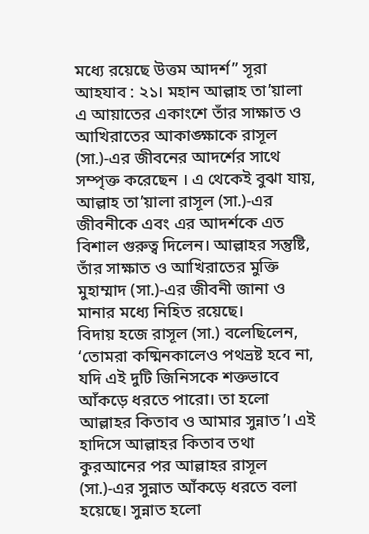মধ্যে রয়েছে উত্তম আদর্শ” সূরা আহযাব : ২১। মহান আল্লাহ তা’য়ালা এ আয়াতের একাংশে তাঁর সাক্ষাত ও আখিরাতের আকাঙ্ক্ষাকে রাসূল (সা.)-এর জীবনের আদর্শের সাথে সম্পৃক্ত করেছেন । এ থেকেই বুঝা যায়, আল্লাহ তা’য়ালা রাসূল (সা.)-এর জীবনীকে এবং এর আদর্শকে এত বিশাল গুরুত্ব দিলেন। আল্লাহর সন্তুষ্টি, তাঁর সাক্ষাত ও আখিরাতের মুক্তি মুহাম্মাদ (সা.)-এর জীবনী জানা ও মানার মধ্যে নিহিত রয়েছে।
বিদায় হজে রাসূল (সা.) বলেছিলেন, ‘তোমরা কষ্মিনকালেও পথভ্রষ্ট হবে না, যদি এই দুটি জিনিসকে শক্তভাবে আঁকড়ে ধরতে পারো। তা হলো আল্লাহর কিতাব ও আমার সুন্নাত’। এই হাদিসে আল্লাহর কিতাব তথা কুরআনের পর আল্লাহর রাসূল (সা.)-এর সুন্নাত আঁকড়ে ধরতে বলা হয়েছে। সুন্নাত হলো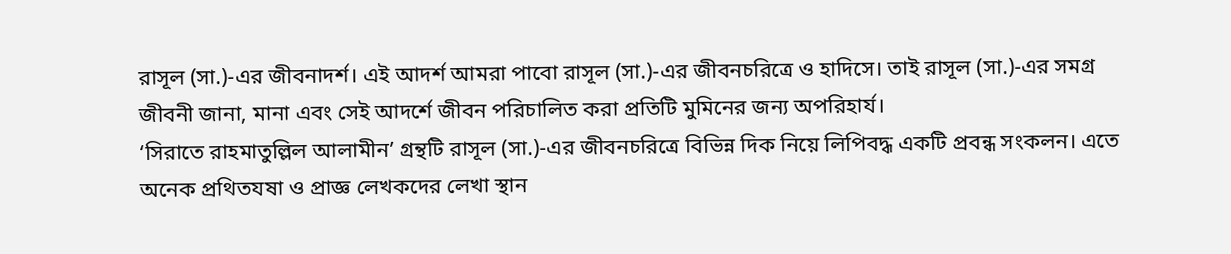রাসূল (সা.)-এর জীবনাদর্শ। এই আদর্শ আমরা পাবো রাসূল (সা.)-এর জীবনচরিত্রে ও হাদিসে। তাই রাসূল (সা.)-এর সমগ্র জীবনী জানা, মানা এবং সেই আদর্শে জীবন পরিচালিত করা প্রতিটি মুমিনের জন্য অপরিহার্য।
‘সিরাতে রাহমাতুল্লিল আলামীন’ গ্রন্থটি রাসূল (সা.)-এর জীবনচরিত্রে বিভিন্ন দিক নিয়ে লিপিবদ্ধ একটি প্রবন্ধ সংকলন। এতে অনেক প্রথিতযষা ও প্রাজ্ঞ লেখকদের লেখা স্থান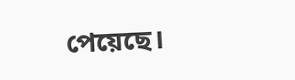পেয়েছে।